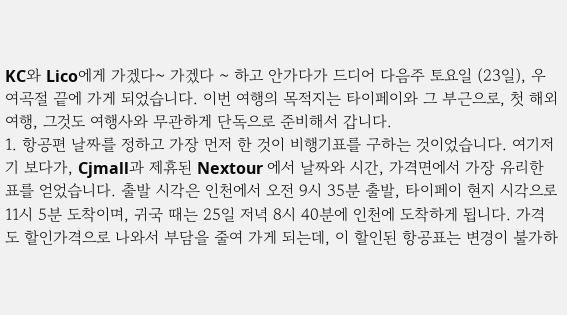KC와 Lico에게 가겠다~ 가겠다 ~ 하고 안가다가 드디어 다음주 토요일 (23일), 우여곡절 끝에 가게 되었습니다. 이번 여행의 목적지는 타이페이와 그 부근으로, 첫 해외여행, 그것도 여행사와 무관하게 단독으로 준비해서 갑니다.
1. 항공편 날짜를 정하고 가장 먼저 한 것이 비행기표를 구하는 것이었습니다. 여기저기 보다가, Cjmall과 제휴된 Nextour 에서 날짜와 시간, 가격면에서 가장 유리한 표를 얻었습니다. 출발 시각은 인천에서 오전 9시 35분 출발, 타이페이 현지 시각으로 11시 5분 도착이며, 귀국 때는 25일 저녁 8시 40분에 인천에 도착하게 됩니다. 가격도 할인가격으로 나와서 부담을 줄여 가게 되는데, 이 할인된 항공표는 변경이 불가하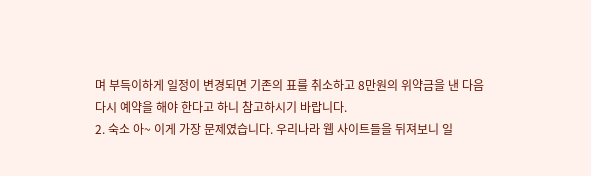며 부득이하게 일정이 변경되면 기존의 표를 취소하고 8만원의 위약금을 낸 다음 다시 예약을 해야 한다고 하니 참고하시기 바랍니다.
2. 숙소 아~ 이게 가장 문제였습니다. 우리나라 웹 사이트들을 뒤져보니 일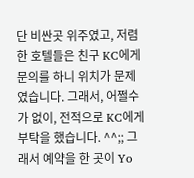단 비싼곳 위주였고, 저렴한 호텔들은 친구 KC에게 문의를 하니 위치가 문제였습니다. 그래서, 어쩔수가 없이, 전적으로 KC에게 부탁을 했습니다. ^^;; 그래서 예약을 한 곳이 Yo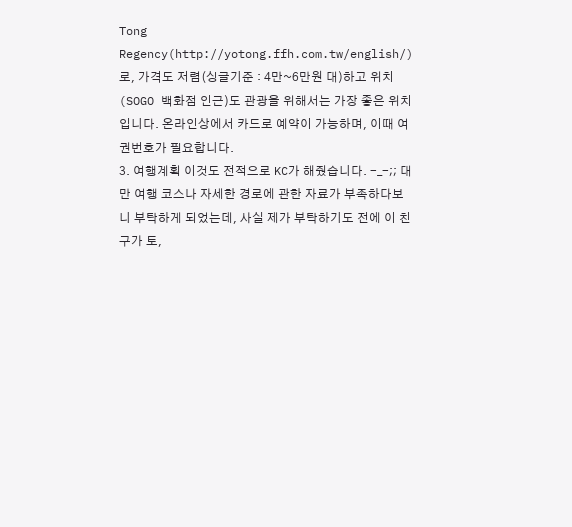Tong Regency(http://yotong.ffh.com.tw/english/) 로, 가격도 저렴(싱글기준 : 4만~6만원 대)하고 위치(SOGO 백화점 인근)도 관광을 위해서는 가장 좋은 위치입니다. 온라인상에서 카드로 예약이 가능하며, 이때 여권번호가 필요합니다.
3. 여행계획 이것도 전적으로 KC가 해줬습니다. -_-;; 대만 여행 코스나 자세한 경로에 관한 자료가 부족하다보니 부탁하게 되었는데, 사실 제가 부탁하기도 전에 이 친구가 토,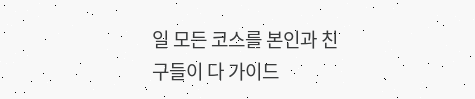일 모든 코스를 본인과 친구들이 다 가이드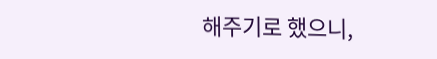해주기로 했으니,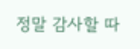정말 감사할 따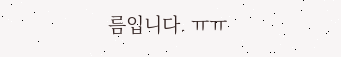름입니다. ㅠㅠ